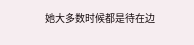她大多数时候都是待在边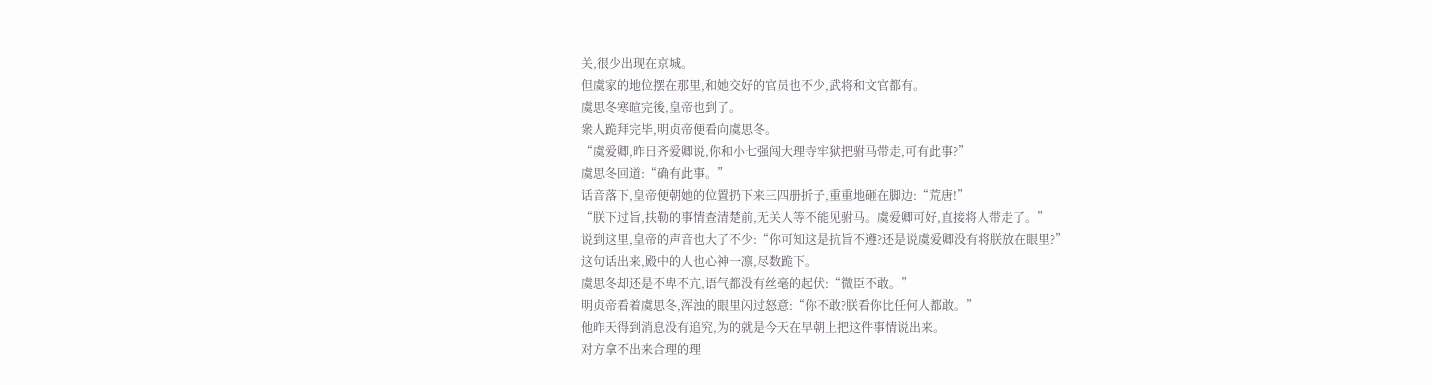关,很少出现在京城。
但虞家的地位摆在那里,和她交好的官员也不少,武将和文官都有。
虞思冬寒暄完後,皇帝也到了。
衆人跪拜完毕,明贞帝便看向虞思冬。
“虞爱卿,昨日齐爱卿说,你和小七强闯大理寺牢狱把驸马带走,可有此事?”
虞思冬回道:“确有此事。”
话音落下,皇帝便朝她的位置扔下来三四册折子,重重地砸在脚边:“荒唐!”
“朕下过旨,扶勒的事情查清楚前,无关人等不能见驸马。虞爱卿可好,直接将人带走了。”
说到这里,皇帝的声音也大了不少:“你可知这是抗旨不遵?还是说虞爱卿没有将朕放在眼里?”
这句话出来,殿中的人也心神一凛,尽数跪下。
虞思冬却还是不卑不亢,语气都没有丝毫的起伏:“微臣不敢。”
明贞帝看着虞思冬,浑浊的眼里闪过怒意:“你不敢?朕看你比任何人都敢。”
他昨天得到消息没有追究,为的就是今天在早朝上把这件事情说出来。
对方拿不出来合理的理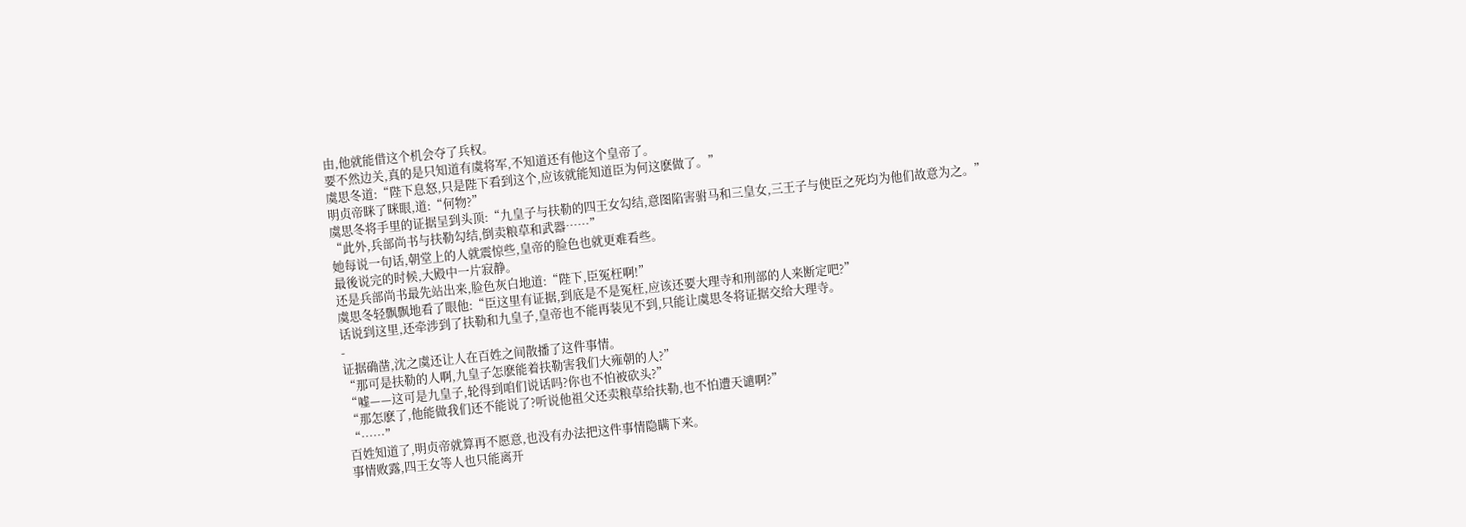由,他就能借这个机会夺了兵权。
要不然边关,真的是只知道有虞将军,不知道还有他这个皇帝了。
虞思冬道:“陛下息怒,只是陛下看到这个,应该就能知道臣为何这麽做了。”
明贞帝眯了眯眼,道:“何物?”
虞思冬将手里的证据呈到头顶:“九皇子与扶勒的四王女勾结,意图陷害驸马和三皇女,三王子与使臣之死均为他们故意为之。”
“此外,兵部尚书与扶勒勾结,倒卖粮草和武器……”
她每说一句话,朝堂上的人就震惊些,皇帝的脸色也就更难看些。
最後说完的时候,大殿中一片寂静。
还是兵部尚书最先站出来,脸色灰白地道:“陛下,臣冤枉啊!”
虞思冬轻飘飘地看了眼他:“臣这里有证据,到底是不是冤枉,应该还要大理寺和刑部的人来断定吧?”
话说到这里,还牵涉到了扶勒和九皇子,皇帝也不能再装见不到,只能让虞思冬将证据交给大理寺。
-
证据确凿,沈之虞还让人在百姓之间散播了这件事情。
“那可是扶勒的人啊,九皇子怎麽能着扶勒害我们大雍朝的人?”
“嘘——这可是九皇子,轮得到咱们说话吗?你也不怕被砍头?”
“那怎麽了,他能做我们还不能说了?听说他祖父还卖粮草给扶勒,也不怕遭天谴啊?”
“……”
百姓知道了,明贞帝就算再不愿意,也没有办法把这件事情隐瞒下来。
事情败露,四王女等人也只能离开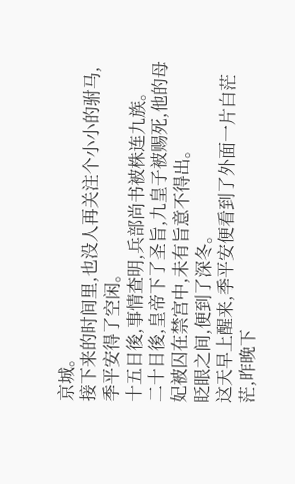京城。
接下来的时间里,也没人再关注个小小的驸马,季平安得了空闲。
十五日後,事情查明,兵部尚书被株连九族。
二十日後,皇帝下了圣旨,九皇子被赐死,他的母妃被囚在禁宫中,未有旨意不得出。
眨眼之间,便到了深冬。
这天早上醒来,季平安便看到了外面一片白茫茫,昨晚下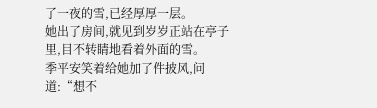了一夜的雪,已经厚厚一层。
她出了房间,就见到岁岁正站在亭子里,目不转睛地看着外面的雪。
季平安笑着给她加了件披风,问道:“想不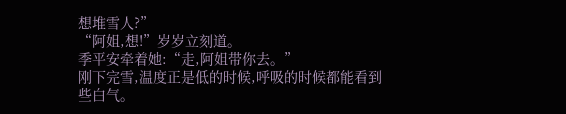想堆雪人?”
“阿姐,想!”岁岁立刻道。
季平安牵着她:“走,阿姐带你去。”
刚下完雪,温度正是低的时候,呼吸的时候都能看到些白气。